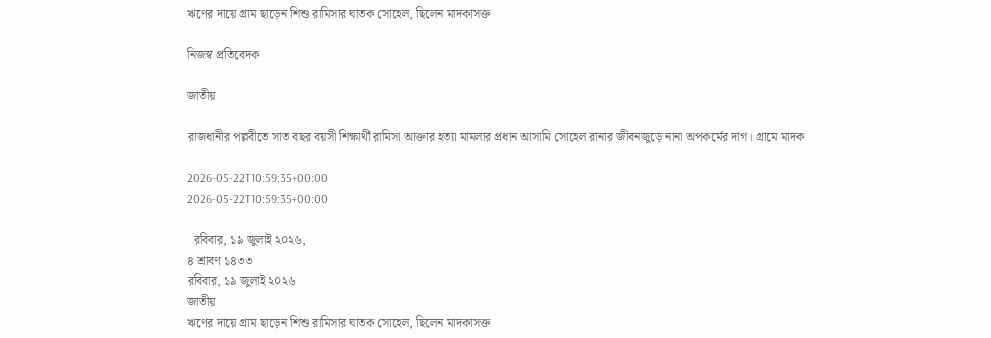ঋণের দায়ে গ্রাম ছাড়েন শিশু রামিসার ঘাতক সোহেল, ছিলেন মাদকাসক্ত

নিজস্ব প্রতিবেদক

জাতীয়

রাজধানীর পল্লবীতে সাত বছর বয়সী শিক্ষার্থী রামিসা আক্তার হত্যা মামলার প্রধান আসামি সোহেল রানার জীবনজুড়ে নানা অপকর্মের দাগ। গ্রামে মাদক

2026-05-22T10:59:35+00:00
2026-05-22T10:59:35+00:00

  রবিবার, ১৯ জুলাই ২০২৬,
৪ শ্রাবণ ১৪৩৩
রবিবার, ১৯ জুলাই ২০২৬
জাতীয়
ঋণের দায়ে গ্রাম ছাড়েন শিশু রামিসার ঘাতক সোহেল, ছিলেন মাদকাসক্ত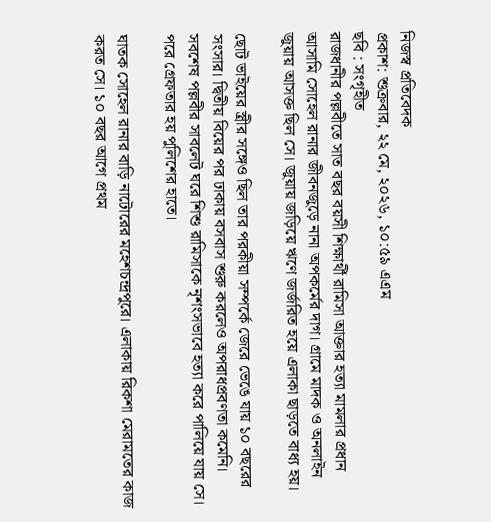নিজস্ব প্রতিবেদক
প্রকাশ: শুক্রবার, ২২ মে, ২০২৬, ১০:৫৯ এএম
ছবি : সংগৃহীত
রাজধানীর পল্লবীতে সাত বছর বয়সী শিক্ষার্থী রামিসা আক্তার হত্যা মামলার প্রধান আসামি সোহেল রানার জীবনজুড়ে নানা অপকর্মের দাগ। গ্রামে মাদক ও অনলাইন জুয়ায় আসক্ত ছিল সে। জুয়ায় জড়িয়ে ঋণে জর্জরিত হয়ে এলাকা ছাড়তে বাধ্য হয়।

ছোট ভাইয়ের স্ত্রীর সঙ্গেও ছিল তার পরকীয়া সম্পর্কে জেরে ভেঙে যায় ১০ বছরের সংসার। দ্বিতীয় বিয়ের পর ঢাকায় বসবাস শুরু করলেও অপরাধপ্রবণতা কমেনি। সবশেষ পল্লবীর সাবলেট ঘরে শিশু রামিসাকে নৃশংসভাবে হত্যা করে পালিয়ে যায় সে। পরে গ্রেফতার হয় পুলিশের হাতে।

ঘাতক সোহেল রানার বাড়ি নাটোরের মহেশচন্দ্রপুরে। এলাকায় রিকশা মেরামতের কাজ করত সে। ১০ বছর আগে প্রথম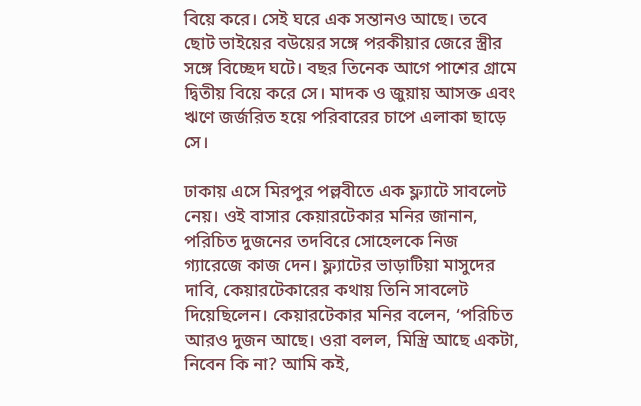বিয়ে করে। সেই ঘরে এক সন্তানও আছে। তবে ছোট ভাইয়ের বউয়ের সঙ্গে পরকীয়ার জেরে স্ত্রীর সঙ্গে বিচ্ছেদ ঘটে। বছর তিনেক আগে পাশের গ্রামে দ্বিতীয় বিয়ে করে সে। মাদক ও জুয়ায় আসক্ত এবং ঋণে জর্জরিত হয়ে পরিবারের চাপে এলাকা ছাড়ে সে।

ঢাকায় এসে মিরপুর পল্লবীতে এক ফ্ল্যাটে সাবলেট নেয়। ওই বাসার কেয়ারটেকার মনির জানান, পরিচিত দুজনের তদবিরে সোহেলকে নিজ গ্যারেজে কাজ দেন। ফ্ল্যাটের ভাড়াটিয়া মাসুদের দাবি, কেয়ারটেকারের কথায় তিনি সাবলেট দিয়েছিলেন। কেয়ারটেকার মনির বলেন, ‘পরিচিত আরও দুজন আছে। ওরা বলল, মিস্ত্রি আছে একটা, নিবেন কি না? আমি কই,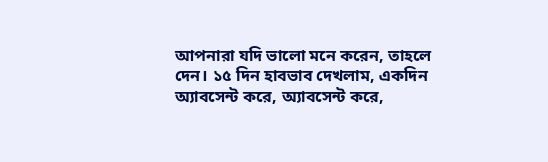আপনারা যদি ভালো মনে করেন, তাহলে দেন। ১৫ দিন হাবভাব দেখলাম, একদিন অ্যাবসেন্ট করে, অ্যাবসেন্ট করে,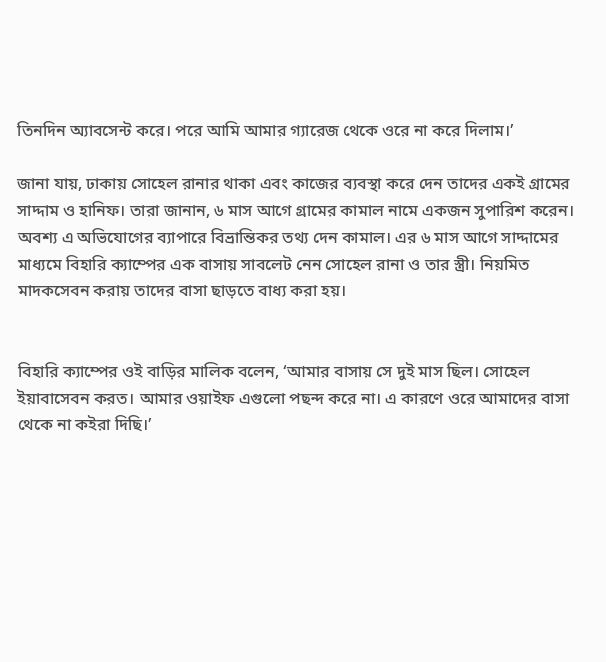তিনদিন অ্যাবসেন্ট করে। পরে আমি আমার গ্যারেজ থেকে ওরে না করে দিলাম।’

জানা যায়, ঢাকায় সোহেল রানার থাকা এবং কাজের ব্যবস্থা করে দেন তাদের একই গ্রামের সাদ্দাম ও হানিফ। তারা জানান, ৬ মাস আগে গ্রামের কামাল নামে একজন সুপারিশ করেন। অবশ্য এ অভিযোগের ব্যাপারে বিভ্রান্তিকর তথ্য দেন কামাল। এর ৬ মাস আগে সাদ্দামের মাধ্যমে বিহারি ক্যাম্পের এক বাসায় সাবলেট নেন সোহেল রানা ও তার স্ত্রী। নিয়মিত মাদকসেবন করায় তাদের বাসা ছাড়তে বাধ্য করা হয়।


বিহারি ক্যাম্পের ওই বাড়ির মালিক বলেন, ‘আমার বাসায় সে দুই মাস ছিল। সোহেল ইয়াবাসেবন করত। আমার ওয়াইফ এগুলো পছন্দ করে না। এ কারণে ওরে আমাদের বাসা থেকে না কইরা দিছি।’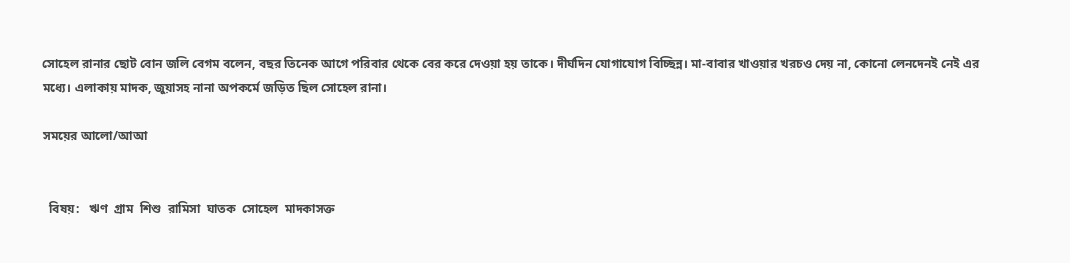সোহেল রানার ছোট বোন জলি বেগম বলেন, বছর তিনেক আগে পরিবার থেকে বের করে দেওয়া হয় তাকে। দীর্ঘদিন যোগাযোগ বিচ্ছিন্ন। মা-বাবার খাওয়ার খরচও দেয় না, কোনো লেনদেনই নেই এর মধ্যে। এলাকায় মাদক, জুয়াসহ নানা অপকর্মে জড়িত ছিল সোহেল রানা।

সময়ের আলো/আআ


  বিষয়:   ঋণ  গ্রাম  শিশু  রামিসা  ঘাতক  সোহেল  মাদকাসক্ত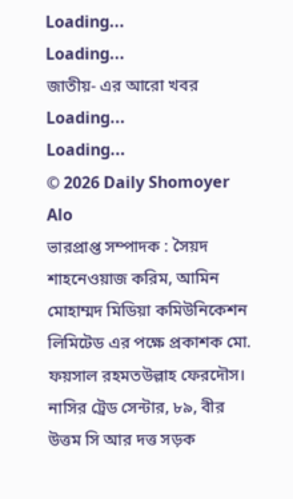Loading...
Loading...
জাতীয়- এর আরো খবর
Loading...
Loading...
© 2026 Daily Shomoyer Alo
ভারপ্রাপ্ত সম্পাদক : সৈয়দ শাহনেওয়াজ করিম, আমিন মোহাম্মদ মিডিয়া কমিউনিকেশন লিমিটেড এর পক্ষে প্রকাশক মো. ফয়সাল রহমতউল্লাহ ফেরদৌস। নাসির ট্রেড সেন্টার, ৮৯, বীর উত্তম সি আর দত্ত সড়ক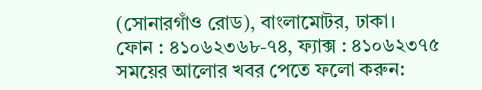(সোনারগাঁও রোড), বাংলামোটর, ঢাকা।
ফোন : ৪১০৬২৩৬৮-৭৪, ফ্যাক্স : ৪১০৬২৩৭৫
সময়ের আলোর খবর পেতে ফলো করুন: